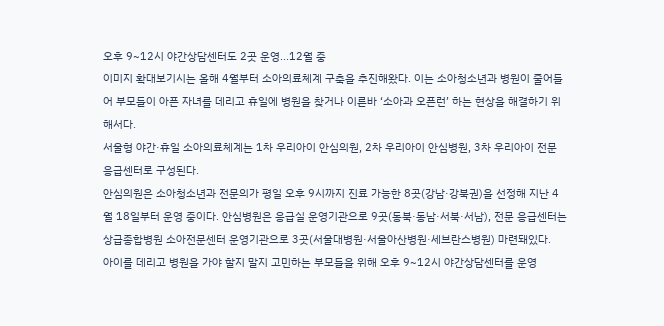오후 9~12시 야간상담센터도 2곳 운영...12월 중
이미지 확대보기시는 올해 4월부터 소아의료체계 구축을 추진해왔다. 이는 소아청소년과 병원이 줄어들어 부모들이 아픈 자녀를 데리고 휴일에 병원을 찾거나 이른바 ‘소아과 오픈런’ 하는 현상을 해결하기 위해서다.
서울형 야간·휴일 소아의료체계는 1차 우리아이 안심의원, 2차 우리아이 안심병원, 3차 우리아이 전문 응급센터로 구성된다.
안심의원은 소아청소년과 전문의가 평일 오후 9시까지 진료 가능한 8곳(강남·강북권)을 선정해 지난 4월 18일부터 운영 중이다. 안심병원은 응급실 운영기관으로 9곳(동북·동남·서북·서남), 전문 응급센터는 상급종합병원 소아전문센터 운영기관으로 3곳(서울대병원·서울아산병원·세브란스병원) 마련돼있다.
아이를 데리고 병원을 가야 할지 말지 고민하는 부모들을 위해 오후 9~12시 야간상담센터를 운영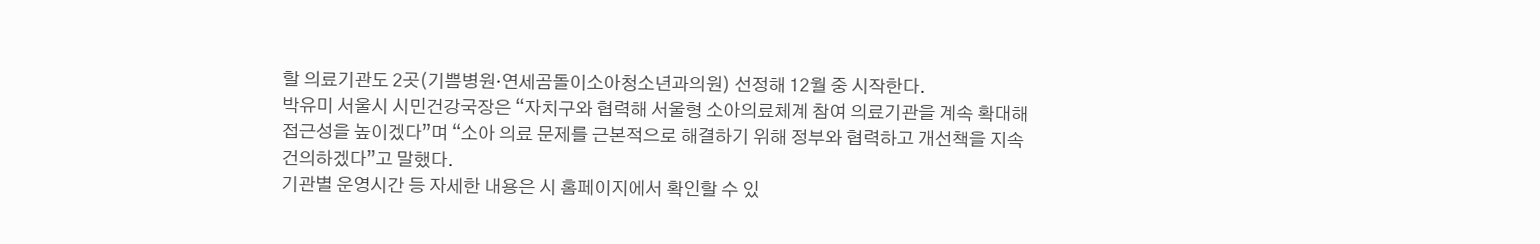할 의료기관도 2곳(기쁨병원·연세곰돌이소아청소년과의원) 선정해 12월 중 시작한다.
박유미 서울시 시민건강국장은 “자치구와 협력해 서울형 소아의료체계 참여 의료기관을 계속 확대해 접근성을 높이겠다”며 “소아 의료 문제를 근본적으로 해결하기 위해 정부와 협력하고 개선책을 지속 건의하겠다”고 말했다.
기관별 운영시간 등 자세한 내용은 시 홈페이지에서 확인할 수 있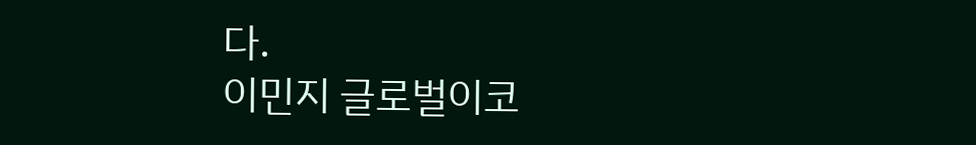다.
이민지 글로벌이코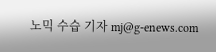노믹 수습 기자 mj@g-enews.com